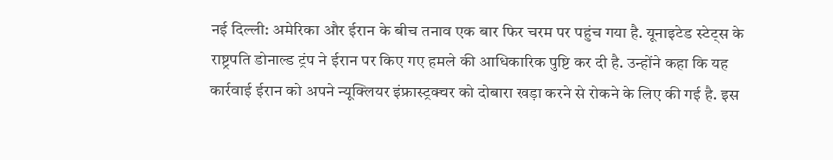नई दिल्ली: अमेरिका और ईरान के बीच तनाव एक बार फिर चरम पर पहुंच गया है. यूनाइटेड स्टेट्स के राष्ट्रपति डोनाल्ड ट्रंप ने ईरान पर किए गए हमले की आधिकारिक पुष्टि कर दी है. उन्होंने कहा कि यह कार्रवाई ईरान को अपने न्यूक्लियर इंफ्रास्ट्रक्चर को दोबारा खड़ा करने से रोकने के लिए की गई है. इस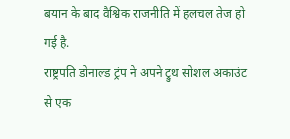बयान के बाद वैश्विक राजनीति में हलचल तेज हो गई है.
राष्ट्रपति डोनाल्ड ट्रंप ने अपने ट्रुथ सोशल अकाउंट से एक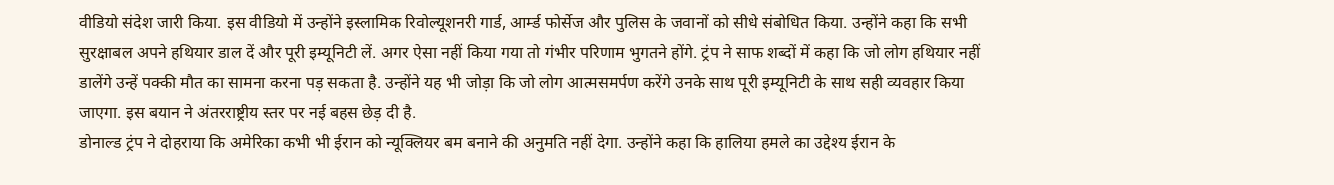वीडियो संदेश जारी किया. इस वीडियो में उन्होंने इस्लामिक रिवोल्यूशनरी गार्ड, आर्म्ड फोर्सेज और पुलिस के जवानों को सीधे संबोधित किया. उन्होंने कहा कि सभी सुरक्षाबल अपने हथियार डाल दें और पूरी इम्यूनिटी लें. अगर ऐसा नहीं किया गया तो गंभीर परिणाम भुगतने होंगे. ट्रंप ने साफ शब्दों में कहा कि जो लोग हथियार नहीं डालेंगे उन्हें पक्की मौत का सामना करना पड़ सकता है. उन्होंने यह भी जोड़ा कि जो लोग आत्मसमर्पण करेंगे उनके साथ पूरी इम्यूनिटी के साथ सही व्यवहार किया जाएगा. इस बयान ने अंतरराष्ट्रीय स्तर पर नई बहस छेड़ दी है.
डोनाल्ड ट्रंप ने दोहराया कि अमेरिका कभी भी ईरान को न्यूक्लियर बम बनाने की अनुमति नहीं देगा. उन्होंने कहा कि हालिया हमले का उद्देश्य ईरान के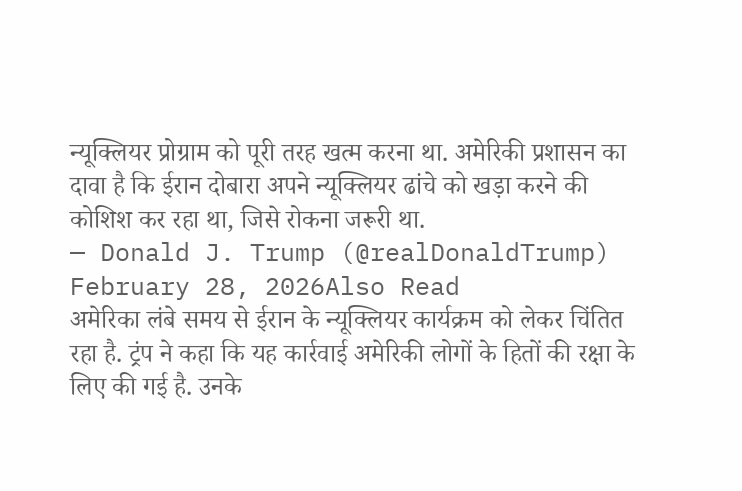न्यूक्लियर प्रोग्राम को पूरी तरह खत्म करना था. अमेरिकी प्रशासन का दावा है कि ईरान दोबारा अपने न्यूक्लियर ढांचे को खड़ा करने की कोशिश कर रहा था, जिसे रोकना जरूरी था.
— Donald J. Trump (@realDonaldTrump) February 28, 2026Also Read
अमेरिका लंबे समय से ईरान के न्यूक्लियर कार्यक्रम को लेकर चिंतित रहा है. ट्रंप ने कहा कि यह कार्रवाई अमेरिकी लोगों के हितों की रक्षा के लिए की गई है. उनके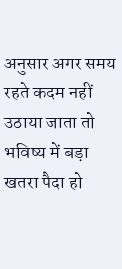अनुसार अगर समय रहते कदम नहीं उठाया जाता तो भविष्य में बड़ा खतरा पैदा हो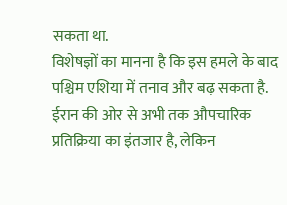सकता था.
विशेषज्ञों का मानना है कि इस हमले के बाद पश्चिम एशिया में तनाव और बढ़ सकता है. ईरान की ओर से अभी तक औपचारिक प्रतिक्रिया का इंतजार है, लेकिन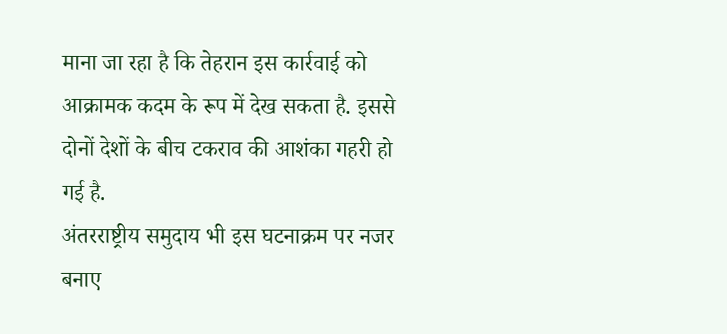माना जा रहा है कि तेहरान इस कार्रवाई को आक्रामक कदम के रूप में देख सकता है. इससे दोनों देशों के बीच टकराव की आशंका गहरी हो गई है.
अंतरराष्ट्रीय समुदाय भी इस घटनाक्रम पर नजर बनाए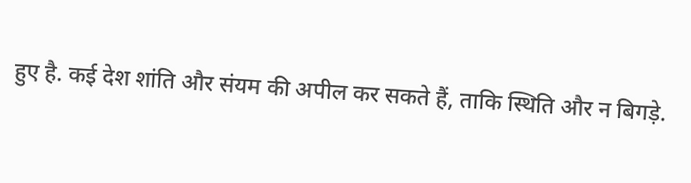हुए है. कई देश शांति और संयम की अपील कर सकते हैं, ताकि स्थिति और न बिगड़े.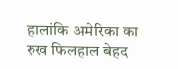हालांकि अमेरिका का रुख फिलहाल बेहद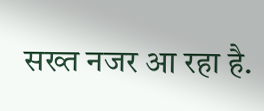सख्त नजर आ रहा है.